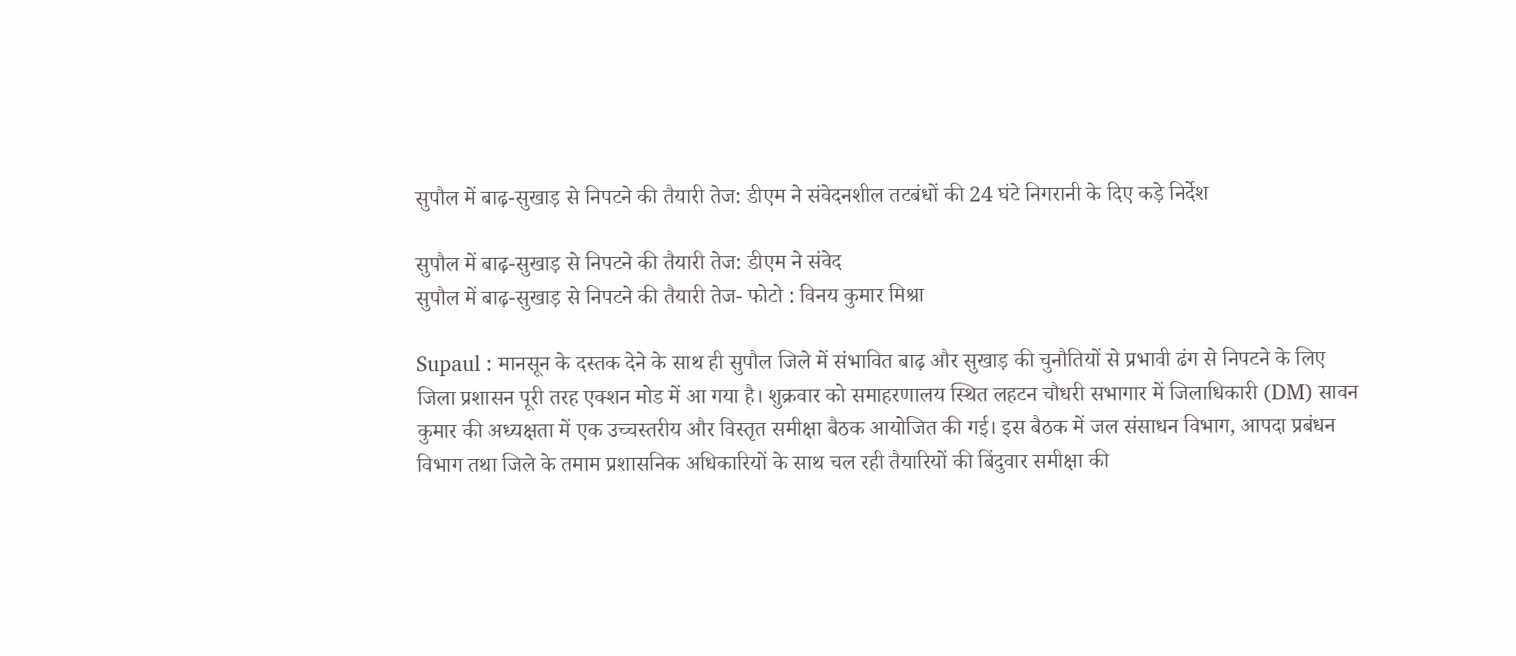सुपौल में बाढ़-सुखाड़ से निपटने की तैयारी तेज: डीएम ने संवेदनशील तटबंधों की 24 घंटे निगरानी के दिए कड़े निर्देश

सुपौल में बाढ़-सुखाड़ से निपटने की तैयारी तेज: डीएम ने संवेद
सुपौल में बाढ़-सुखाड़ से निपटने की तैयारी तेज- फोटो : विनय कुमार मिश्रा

Supaul : मानसून के दस्तक देने के साथ ही सुपौल जिले में संभावित बाढ़ और सुखाड़ की चुनौतियों से प्रभावी ढंग से निपटने के लिए जिला प्रशासन पूरी तरह एक्शन मोड में आ गया है। शुक्रवार को समाहरणालय स्थित लहटन चौधरी सभागार में जिलाधिकारी (DM) सावन कुमार की अध्यक्षता में एक उच्चस्तरीय और विस्तृत समीक्षा बैठक आयोजित की गई। इस बैठक में जल संसाधन विभाग, आपदा प्रबंधन विभाग तथा जिले के तमाम प्रशासनिक अधिकारियों के साथ चल रही तैयारियों की बिंदुवार समीक्षा की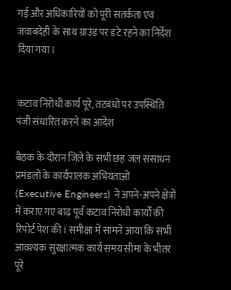गई और अधिकारियों को पूरी सतर्कता एवं जवाबदेही के साथ ग्राउंड पर डटे रहने का निर्देश दिया गया।


कटाव निरोधी कार्य पूरे, तटबंधों पर उपस्थिति पंजी संधारित करने का आदेश

बैठक के दौरान जिले के सभी छह जल संसाधन प्रमंडलों के कार्यपालक अभियंताओं (Executive Engineers) ने अपने-अपने क्षेत्रों में कराए गए बाढ़ पूर्व कटाव निरोधी कार्यों की रिपोर्ट पेश की। समीक्षा में सामने आया कि सभी आवश्यक सुरक्षात्मक कार्य समय सीमा के भीतर पूरे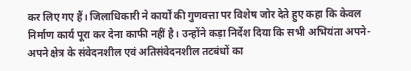कर लिए गए हैं। जिलाधिकारी ने कार्यों की गुणवत्ता पर विशेष जोर देते हुए कहा कि केवल निर्माण कार्य पूरा कर देना काफी नहीं है। उन्होंने कड़ा निर्देश दिया कि सभी अभियंता अपने-अपने क्षेत्र के संवेदनशील एवं अतिसंवेदनशील तटबंधों का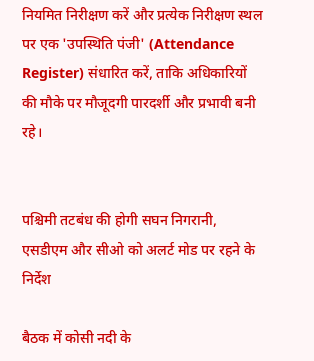नियमित निरीक्षण करें और प्रत्येक निरीक्षण स्थल पर एक 'उपस्थिति पंजी' (Attendance Register) संधारित करें, ताकि अधिकारियों की मौके पर मौजूदगी पारदर्शी और प्रभावी बनी रहे।


पश्चिमी तटबंध की होगी सघन निगरानी, एसडीएम और सीओ को अलर्ट मोड पर रहने के निर्देश

बैठक में कोसी नदी के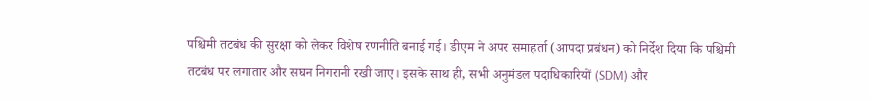पश्चिमी तटबंध की सुरक्षा को लेकर विशेष रणनीति बनाई गई। डीएम ने अपर समाहर्ता (आपदा प्रबंधन) को निर्देश दिया कि पश्चिमी तटबंध पर लगातार और सघन निगरानी रखी जाए। इसके साथ ही, सभी अनुमंडल पदाधिकारियों (SDM) और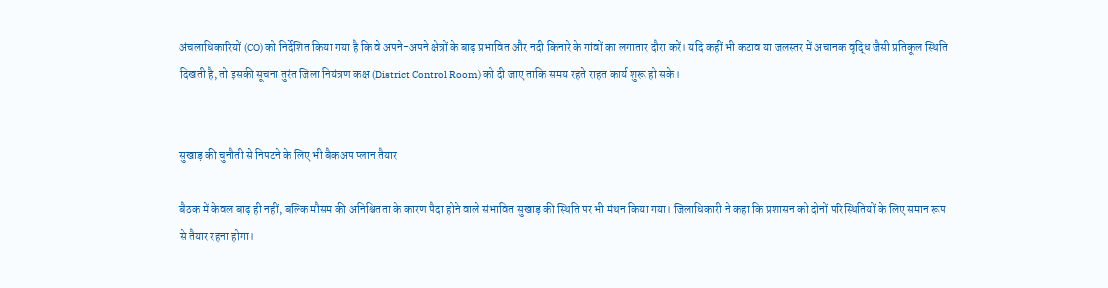अंचलाधिकारियों (CO) को निर्देशित किया गया है कि वे अपने-अपने क्षेत्रों के बाढ़ प्रभावित और नदी किनारे के गांवों का लगातार दौरा करें। यदि कहीं भी कटाव या जलस्तर में अचानक वृद्धि जैसी प्रतिकूल स्थिति दिखती है, तो इसकी सूचना तुरंत जिला नियंत्रण कक्ष (District Control Room) को दी जाए ताकि समय रहते राहत कार्य शुरू हो सके।


सुखाड़ की चुनौती से निपटने के लिए भी बैकअप प्लान तैयार

बैठक में केवल बाढ़ ही नहीं, बल्कि मौसम की अनिश्चितता के कारण पैदा होने वाले संभावित सुखाड़ की स्थिति पर भी मंथन किया गया। जिलाधिकारी ने कहा कि प्रशासन को दोनों परिस्थितियों के लिए समान रूप से तैयार रहना होगा।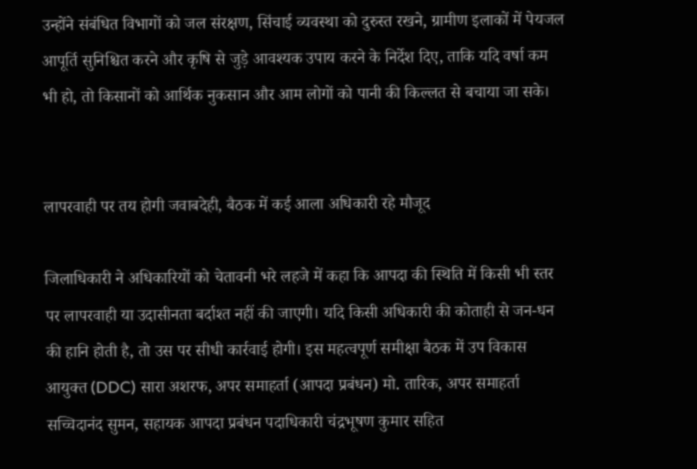उन्होंने संबंधित विभागों को जल संरक्षण, सिंचाई व्यवस्था को दुरुस्त रखने, ग्रामीण इलाकों में पेयजल आपूर्ति सुनिश्चित करने और कृषि से जुड़े आवश्यक उपाय करने के निर्देश दिए, ताकि यदि वर्षा कम भी हो, तो किसानों को आर्थिक नुकसान और आम लोगों को पानी की किल्लत से बचाया जा सके।


लापरवाही पर तय होगी जवाबदेही, बैठक में कई आला अधिकारी रहे मौजूद

जिलाधिकारी ने अधिकारियों को चेतावनी भरे लहजे में कहा कि आपदा की स्थिति में किसी भी स्तर पर लापरवाही या उदासीनता बर्दाश्त नहीं की जाएगी। यदि किसी अधिकारी की कोताही से जन-धन की हानि होती है, तो उस पर सीधी कार्रवाई होगी। इस महत्वपूर्ण समीक्षा बैठक में उप विकास आयुक्त (DDC) सारा अशरफ, अपर समाहर्ता (आपदा प्रबंधन) मो. तारिक, अपर समाहर्ता सच्चिदानंद सुमन, सहायक आपदा प्रबंधन पदाधिकारी चंद्रभूषण कुमार सहित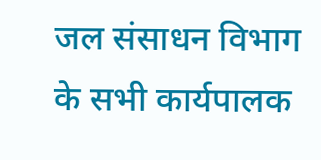जल संसाधन विभाग के सभी कार्यपालक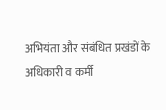अभियंता और संबंधित प्रखंडों के अधिकारी व कर्मी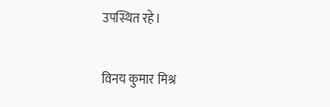उपस्थित रहे।

विनय कुमार मिश्र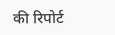की रिपोर्ट